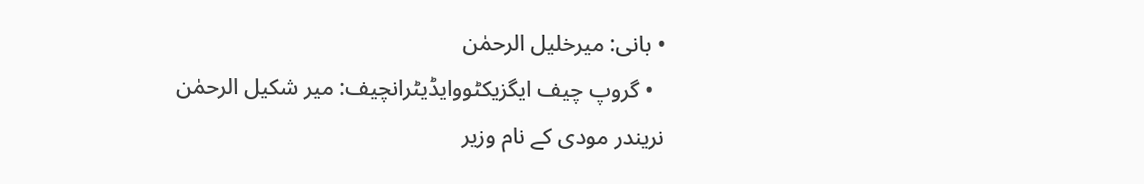• بانی: میرخلیل الرحمٰن
  • گروپ چیف ایگزیکٹووایڈیٹرانچیف: میر شکیل الرحمٰن
نریندر مودی کے نام وزیر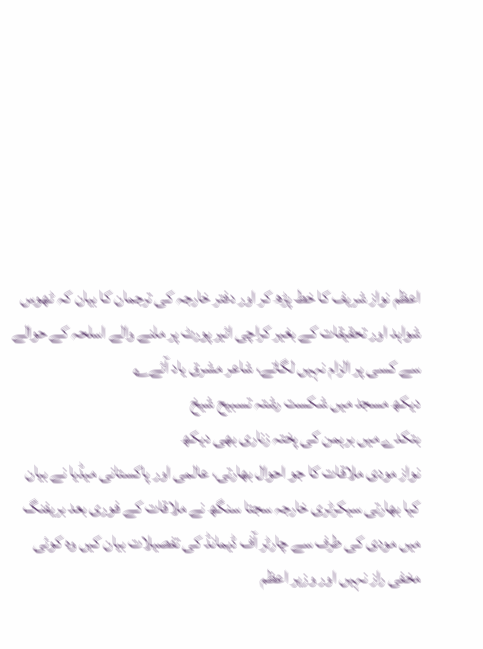اعظم نواز شریف کا خط پڑھ کر اور دفتر خارجہ کی ترجمان کا بیان کہ ٹھوس شواہد اور تحقیقات کے بغیر کراچی ائیر پورٹ پر ملنے والے اسلحہ کے حوالے سے کسی پر الزام نہیں لگاتے، شاعر مشرق یاد آئے؎
دیکھ مسجد میں شکست رشتہ تسبیح شیخ
بتکدے میں برہمن کی پختہ زناری بھی دیکھ
نواز مودی ملاقات کا جو احوال بھارتی، عالمی اور پاکستانی میڈیا نے بیان کیا بھارتی سیکرٹری خارجہ سجتا سنگھ نے ملاقات کے فوری بعد بریفنگ میں مودی کی طرف سے چارٹر آف ڈیمانڈ کی تفصیلات بیان کیں وہ کوئی مخفی راز نہیں اور وزیر اعظم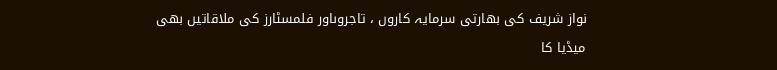نواز شریف کی بھارتی سرمایہ کاروں ، تاجروںاور فلمسٹارز کی ملاقاتیں بھی میڈیا کا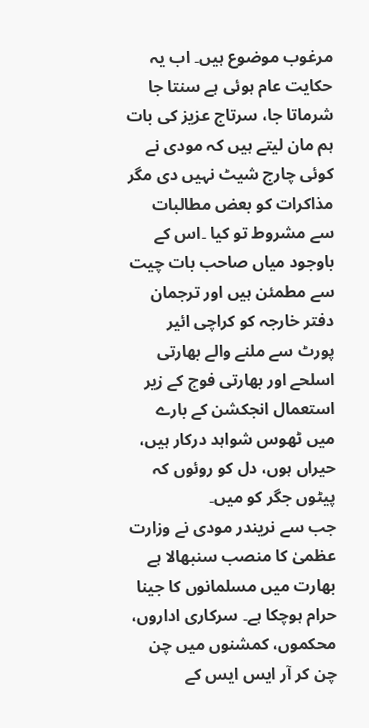مرغوب موضوع ہیں۔ اب یہ حکایت عام ہوئی ہے سنتا جا شرماتا جا، سرتاج عزیز کی بات ہم مان لیتے ہیں کہ مودی نے کوئی چارج شیٹ نہیں دی مگر مذاکرات کو بعض مطالبات سے مشروط تو کیا ۔اس کے باوجود میاں صاحب بات چیت سے مطمئن ہیں اور ترجمان دفتر خارجہ کو کراچی ائیر پورٹ سے ملنے والے بھارتی اسلحے اور بھارتی فوج کے زیر استعمال انجکشن کے بارے میں ٹھوس شواہد درکار ہیں، حیراں ہوں، دل کو روئوں کہ پیٹوں جگر کو میں۔
جب سے نریندر مودی نے وزارت عظمیٰ کا منصب سنبھالا ہے بھارت میں مسلمانوں کا جینا حرام ہوچکا ہے۔ سرکاری اداروں، محکموں، کمشنوں میں چن چن کر آر ایس ایس کے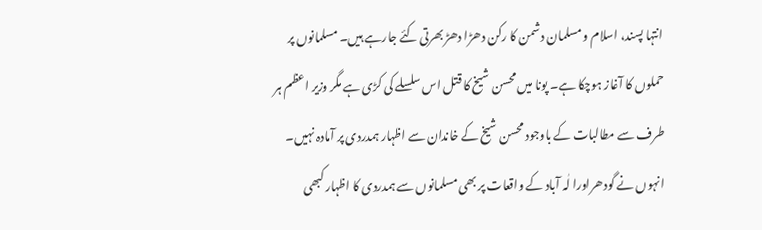انتہا پسند، اسلام و مسلمان دشمن کا رکن دھڑا دھڑ بھرتی کئے جارہے ہیں۔ مسلمانوں پر حملوں کا آغاز ہوچکا ہے۔ پونا میں محسن شیخ کا قتل اس سلسلے کی کڑی ہے مگر وزیر اعظم ہر طرف سے مطالبات کے باوجود محسن شیخ کے خاندان سے اظہار ہمدردی پر آمادہ نہیں۔ انہوں نے گودھراورا لٰہ آباد کے واقعات پر بھی مسلمانوں سے ہمدردی کا اظہار کبھی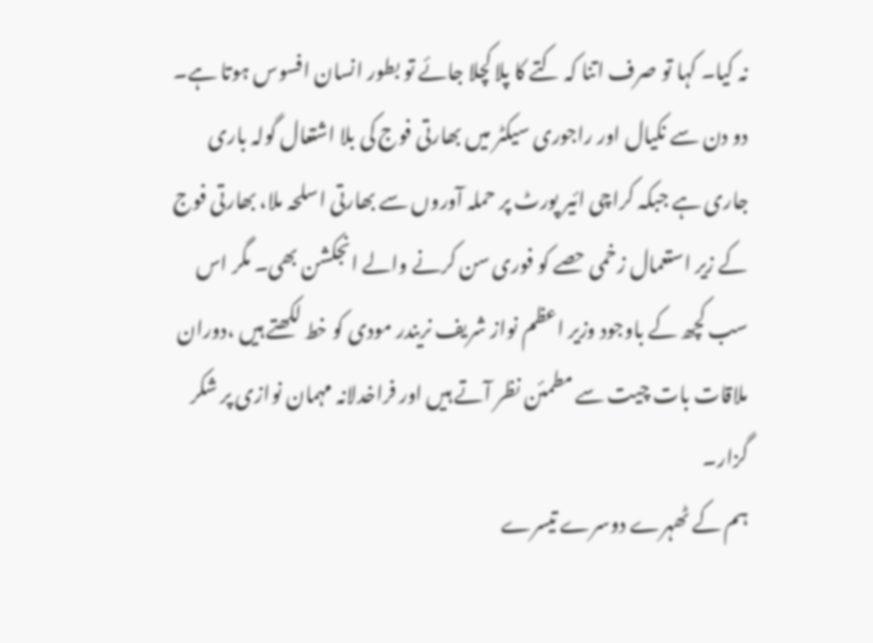نہ کیا۔ کہا تو صرف اتنا کہ کتے کا پلا کچلا جائے تو بطور انسان افسوس ہوتا ہے۔
دو دن سے نکیال اور راجوری سیکٹر میں بھارتی فوج کی بلا اشتعال گولہ باری جاری ہے جبکہ کراچی ائیر پورٹ پر حملہ آوروں سے بھارتی اسلحہ ملا، بھارتی فوج کے زیر استعمال زخمی حصے کو فوری سن کرنے والے انجکشن بھی۔ مگر اس سب کچھ کے باوجود وزیر اعظم نواز شریف نریندر مودی کو خط لکھتے ہیں ،دوران ملاقات بات چیت سے مطمئن نظر آتے ہیں اور فراخدلانہ مہمان نوازی پر شکر گزار۔
ہم کے ٹھہرے دوسرے تیسرے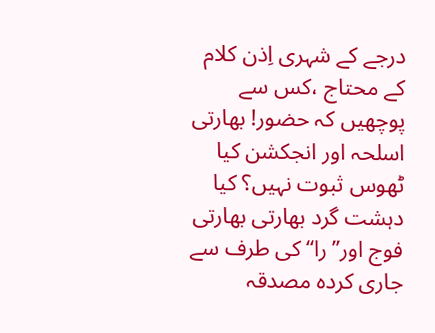درجے کے شہری اِذن کلام کے محتاج ،کس سے پوچھیں کہ حضور! بھارتی اسلحہ اور انجکشن کیا ٹھوس ثبوت نہیں؟ کیا دہشت گرد بھارتی بھارتی فوج اور’’را‘‘ کی طرف سے جاری کردہ مصدقہ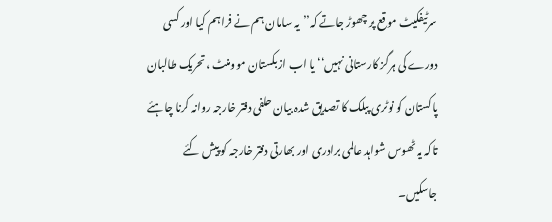سرٹیفکیٹ موقع پر چھوڑ جاتے کہ’’یہ سامان ہم نے فراہم کیا اور کسی دورے کی ہرگز کارستانی نہیں‘‘ یا اب ازبکستان موومنٹ ،تحریک طالبان پاکستان کو نوٹری پبلک کا تصدیق شدہ بیان حلفی دفتر خارجہ روانہ کرنا چاہئے تاکہ یہ ٹھوس شواہد عالمی برادری اور بھارتی دفتر خارجہ کو پیش کئے جاسکیں۔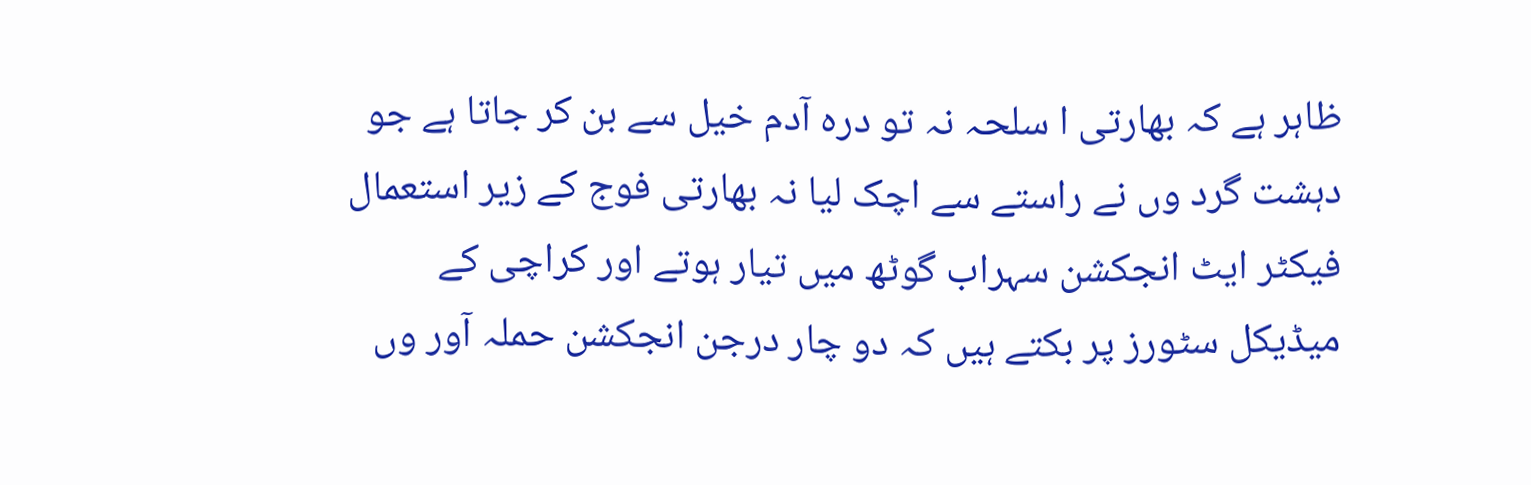ظاہر ہے کہ بھارتی ا سلحہ نہ تو درہ آدم خیل سے بن کر جاتا ہے جو دہشت گرد وں نے راستے سے اچک لیا نہ بھارتی فوج کے زیر استعمال فیکٹر ایٹ انجکشن سہراب گوٹھ میں تیار ہوتے اور کراچی کے میڈیکل سٹورز پر بکتے ہیں کہ دو چار درجن انجکشن حملہ آور وں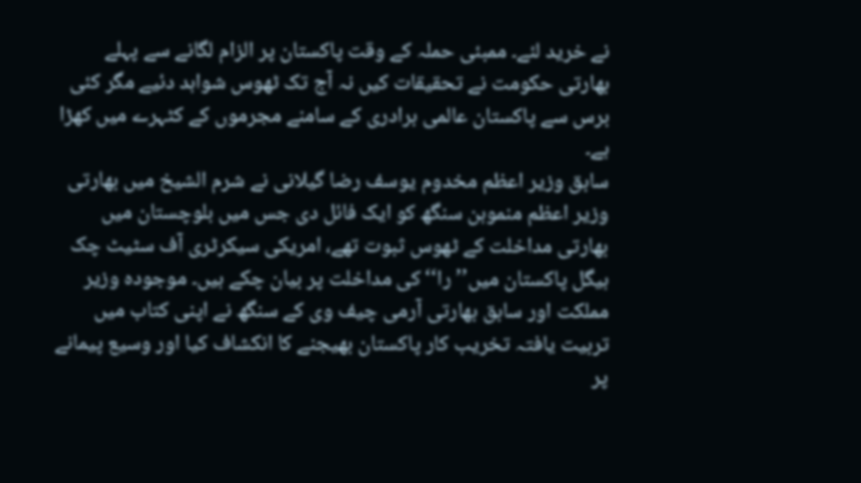نے خرید لئے۔ ممبئی حملہ کے وقت پاکستان پر الزام لگانے سے پہلے بھارتی حکومت نے تحقیقات کیں نہ آج تک ٹھوس شواہد دئیے مگر کئی برس سے پاکستان عالمی برادری کے سامنے مجرموں کے کٹہرے میں کھڑا ہے۔
سابق وزیر اعظم مخدوم یوسف رضا گیلانی نے شرم الشیخ میں بھارتی وزیر اعظم منموہن سنگھ کو ایک فائل دی جس میں بلوچستان میں بھارتی مداخلت کے ٹھوس ثبوت تھے، امریکی سیکرٹری آف سٹیٹ چک ہیگل پاکستان میں’’را‘‘ کی مداخلت پر بیان چکے ہیں۔ موجودہ وزیر مملکت اور سابق بھارتی آرمی چیف وی کے سنگھ نے اپنی کتاب میں تربیت یافتہ تخریب کار پاکستان بھیجنے کا انکشاف کیا اور وسیع پیمانے پر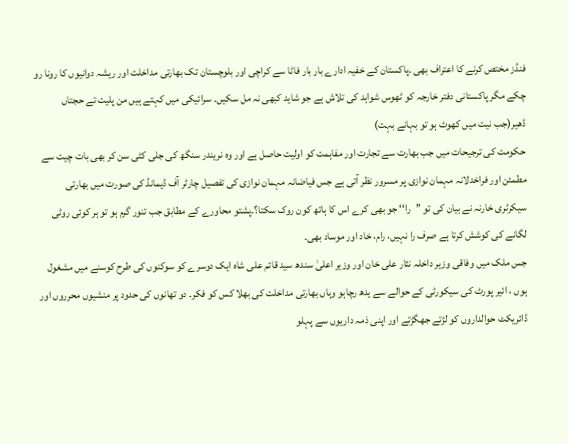فنڈز مختص کرنے کا اعتراف بھی ۔پاکستان کے خفیہ ادارے بار بار فاٹا سے کراچی اور بلوچستان تک بھارتی مداخلت اور ریشہ دوانیوں کا رونا رو چکے مگر پاکستانی دفتر خارجہ کو ٹھوس شواہد کی تلاش ہے جو شاید کبھی نہ مل سکیں۔ سرائیکی میں کہتے ہیں من پلیت تے حجتاں ڈھیر(جب نیت میں کھوٹ ہو تو بہانے بہت)
حکومت کی ترجیحات میں جب بھارت سے تجارت اور مفاہمت کو اولیت حاصل ہے اور وہ نریندر سنگھ کی جلی کٹی سن کر بھی بات چیت سے مطمئن اور فراخدلانہ مہمان نوازی پر مسرور نظر آتی ہے جس فیاضانہ مہمان نوازی کی تفصیل چارٹر آف ڈیمانڈ کی صورت میں بھارتی سیکرٹری خارنہ نے بیان کی تو ’’را‘‘ جو بھی کرے اس کا ہاتھ کون روک سکتا؟۔پشتو محاورے کے مطابق جب تنور گرم ہو تو ہر کوئی روٹی لگانے کی کوشش کرتا ہے صرف را نہیں، رام، خاد اور موساد بھی۔
جس ملک میں وفاقی وزیر داخلہ نثار علی خان اور وزیر اعلیٰ سندھ سید قائم علی شاہ ایک دوسرے کو سوکنوں کی طرح کوسنے میں مشغول ہوں ، ائیر پورٹ کی سیکورٹی کے حوالے سے یدھ رچاہو وہاں بھارتی مداخلت کی بھلا کس کو فکر۔ دو تھانوں کی حدود پر منشیوں محرروں اور ڈائریکٹ حوالداروں کو لڑتے جھگڑتے اور اپنی ذمہ داریوں سے پہلو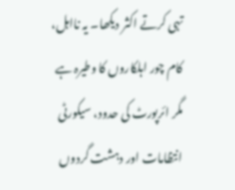تہی کرتے اکثر دیکھا۔ یہ نااہل، کام چور اہلکاروں کا وطیرہ ہے مگر ائرپورٹ کی حدود، سیکورٹی انتظامات اور دہشت گردوں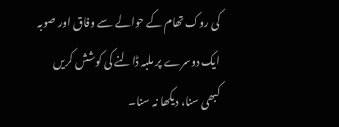کی روک تھام کے حوالے سے وفاق اور صوبہ ایک دوسرے پر ملبہ ڈالنے کی کوشش کریں کبھی سنا، دیکھا نہ سنا۔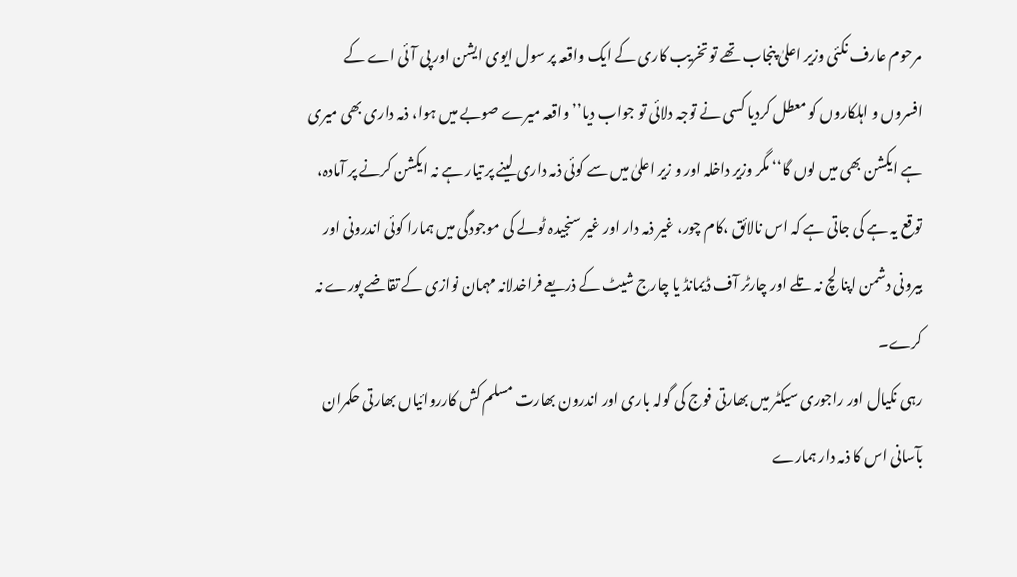مرحوم عارف نکئی وزیر اعلیٰ پنجاب تھے تو تخریب کاری کے ایک واقعہ پر سول ایوی ایشن اور پی آئی اے کے افسروں و اہلکاروں کو معطل کردیا کسی نے توجہ دلائی تو جواب دیا’’واقعہ میرے صوبے میں ہوا، ذمہ داری بھی میری ہے ایکشن بھی میں لوں گا‘‘ مگر وزیر داخلہ اور و زیر اعلیٰ میں سے کوئی ذمہ داری لینے پر تیار ہے نہ ایکشن کرنے پر آمادہ، توقع یہ ہے کی جاتی ہے کہ اس نالائق ،کام چور، غیر ذمہ دار اور غیر سنجیدہ ٹولے کی موجودگی میں ہمارا کوئی اندرونی اور بیرونی دشمن اپنا لچ نہ تلے اور چارٹر آف ڈیمانڈ یا چارج شیٹ کے ذریعے فراخدلانہ مہمان نوازی کے تقاضے پورے نہ کرے۔
رہی نکیال اور راجوری سیکٹر میں بھارتی فوج کی گولہ باری اور اندرون بھارت مسلم کش کارروائیاں بھارتی حکمران بآسانی اس کا ذمہ دار ہمارے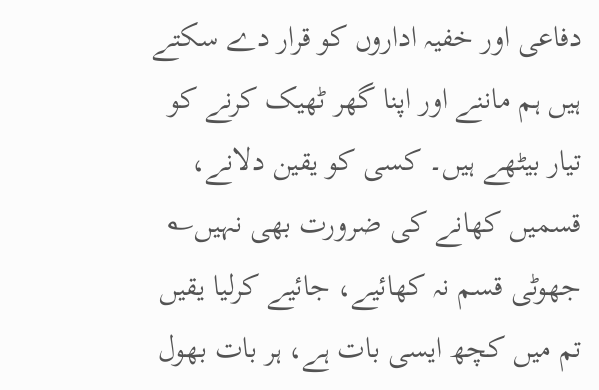دفاعی اور خفیہ اداروں کو قرار دے سکتے ہیں ہم ماننے اور اپنا گھر ٹھیک کرنے کو تیار بیٹھے ہیں۔ کسی کو یقین دلانے، قسمیں کھانے کی ضرورت بھی نہیں؎
جھوٹی قسم نہ کھائیے، جائیے کرلیا یقیں
تم میں کچھ ایسی بات ہے، ہر بات بھول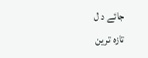جائے د ل
تازہ ترین